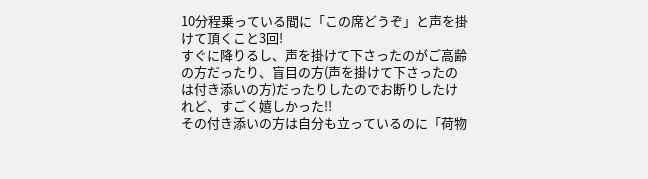10分程乗っている間に「この席どうぞ」と声を掛けて頂くこと3回!
すぐに降りるし、声を掛けて下さったのがご高齢の方だったり、盲目の方(声を掛けて下さったのは付き添いの方)だったりしたのでお断りしたけれど、すごく嬉しかった!!
その付き添いの方は自分も立っているのに「荷物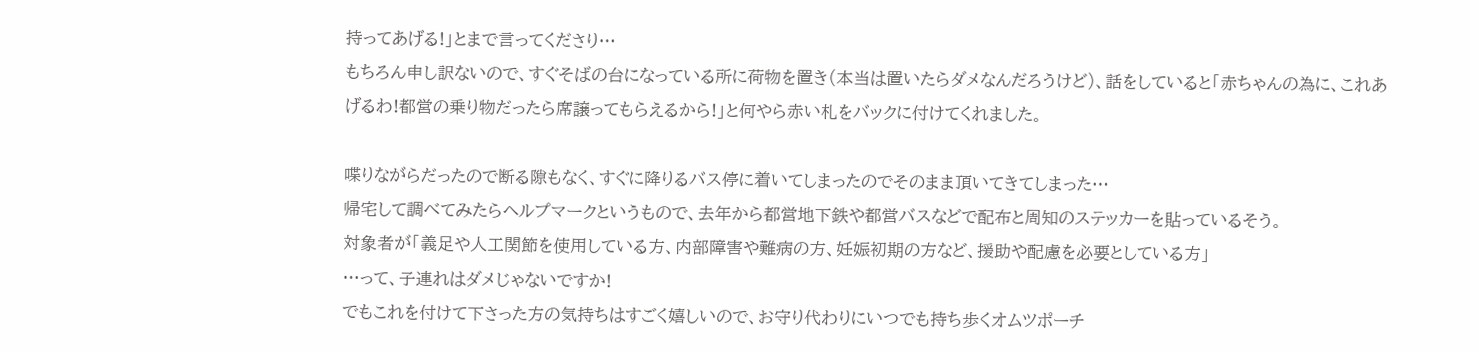持ってあげる!」とまで言ってくださり…
もちろん申し訳ないので、すぐそばの台になっている所に荷物を置き(本当は置いたらダメなんだろうけど)、話をしていると「赤ちゃんの為に、これあげるわ!都営の乗り物だったら席譲ってもらえるから!」と何やら赤い札をバックに付けてくれました。

喋りながらだったので断る隙もなく、すぐに降りるバス停に着いてしまったのでそのまま頂いてきてしまった…
帰宅して調べてみたらヘルプマークというもので、去年から都営地下鉄や都営バスなどで配布と周知のステッカーを貼っているそう。
対象者が「義足や人工関節を使用している方、内部障害や難病の方、妊娠初期の方など、援助や配慮を必要としている方」
…って、子連れはダメじゃないですか!
でもこれを付けて下さった方の気持ちはすごく嬉しいので、お守り代わりにいつでも持ち歩くオムツポーチ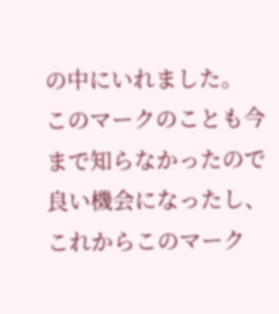の中にいれました。
このマークのことも今まで知らなかったので良い機会になったし、これからこのマーク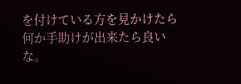を付けている方を見かけたら何か手助けが出来たら良いな。